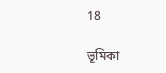18

ভূমিকা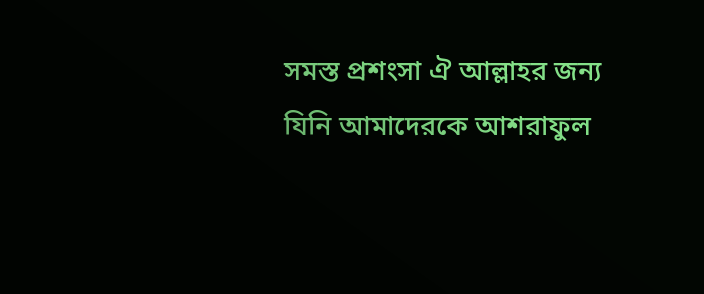সমস্ত প্রশংসা ঐ আল্লাহর জন্য যিনি আমাদেরকে আশরাফুল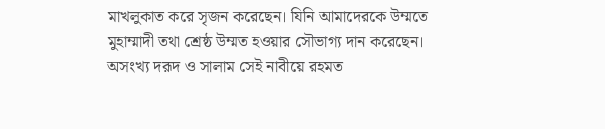মাখলুকাত করে সৃজন করেছেন। যিনি আমাদেরকে উম্মতে মুহাম্মাদী তথা শ্রেষ্ঠ উম্মত হওয়ার সৌভাগ্য দান করেছেন। অসংখ্য দরূদ ও সালাম সেই নাবীয়ে রহমত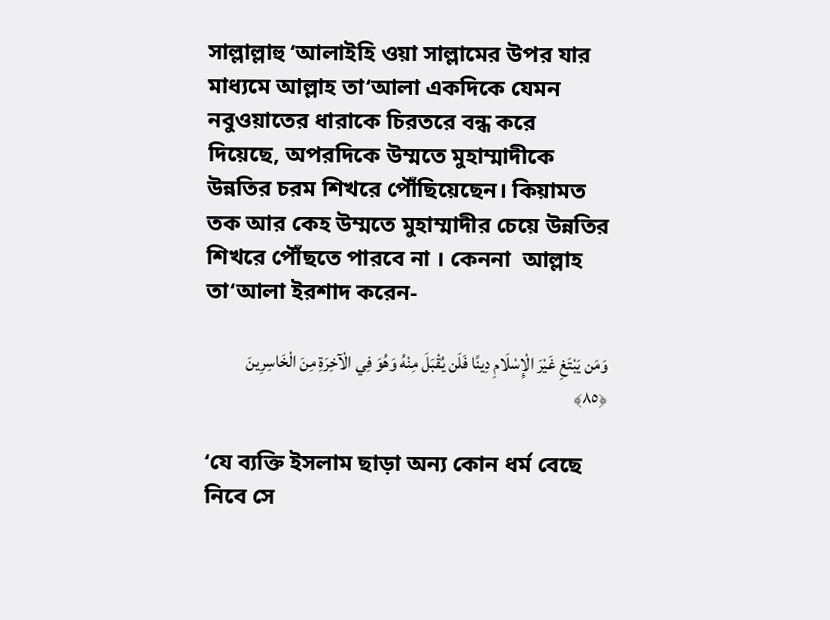সাল্লাল্লাহু ‘আলাইহি ওয়া সাল্লামের উপর যার মাধ্যমে আল্লাহ তা‘আলা একদিকে যেমন নবুওয়াতের ধারাকে চিরতরে বন্ধ করে দিয়েছে, অপরদিকে উম্মতে মুহাম্মাদীকে উন্নতির চরম শিখরে পৌঁছিয়েছেন। কিয়ামত তক আর কেহ উম্মতে মুহাম্মাদীর চেয়ে উন্নতির শিখরে পৌঁছতে পারবে না । কেননা  আল্লাহ তা‘আলা ইরশাদ করেন-

وَمَن يَبْتَغِ غَيْرَ‌ الْإِسْلَامِ دِينًا فَلَن يُقْبَلَ مِنْهُ وَهُوَ فِي الْآخِرَ‌ةِ مِنَ الْخَاسِرِ‌ينَ ﴿٨٥﴾

‘যে ব্যক্তি ইসলাম ছাড়া অন্য কোন ধর্ম বেছে নিবে সে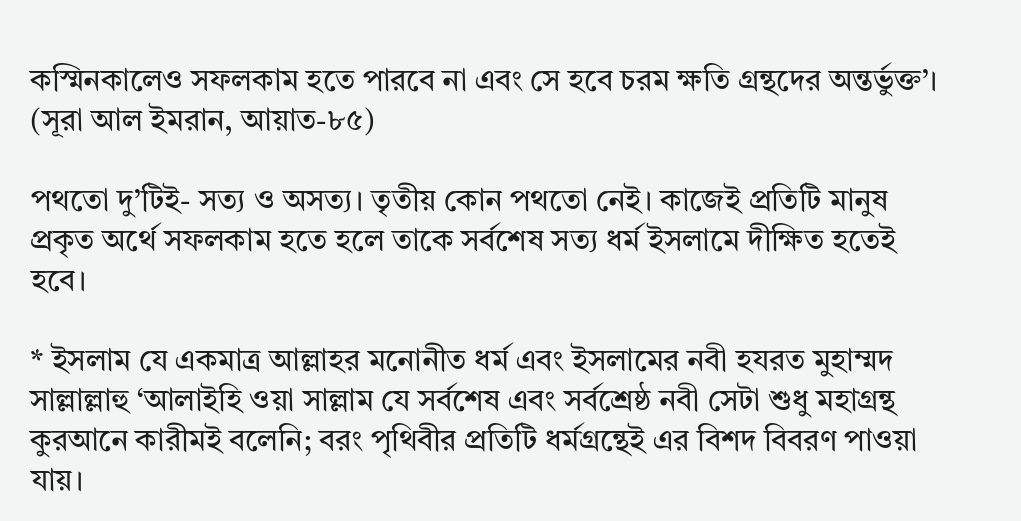কস্মিনকালেও সফলকাম হতে পারবে না এবং সে হবে চরম ক্ষতি গ্রন্থদের অন্তর্ভুক্ত’। (সূরা আল ইমরান, আয়াত-৮৫)

পথতো দু’টিই- সত্য ও অসত্য। তৃতীয় কোন পথতো নেই। কাজেই প্রতিটি মানুষ প্রকৃত অর্থে সফলকাম হতে হলে তাকে সর্বশেষ সত্য ধর্ম ইসলামে দীক্ষিত হতেই হবে।

* ইসলাম যে একমাত্র আল্লাহর মনোনীত ধর্ম এবং ইসলামের নবী হযরত মুহাম্মদ সাল্লাল্লাহু ‘আলাইহি ওয়া সাল্লাম যে সর্বশেষ এবং সর্বশ্রেষ্ঠ নবী সেটা শুধু মহাগ্রন্থ কুরআনে কারীমই বলেনি; বরং পৃথিবীর প্রতিটি ধর্মগ্রন্থেই এর বিশদ বিবরণ পাওয়া যায়।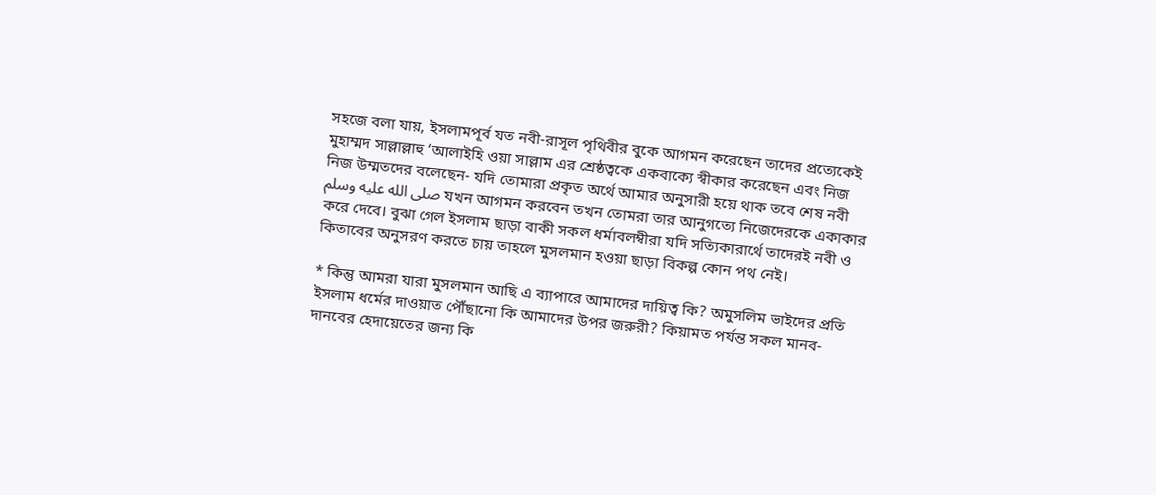সহজে বলা যায়, ইসলামপূর্ব যত নবী-রাসূল পৃথিবীর বুকে আগমন করেছেন তাদের প্রত্যেকেই মুহাম্মদ সাল্লাল্লাহু ‘আলাইহি ওয়া সাল্লাম এর শ্রেষ্ঠত্বকে একবাক্যে স্বীকার করেছেন এবং নিজ নিজ উম্মতদের বলেছেন- যদি তোমারা প্রকৃত অর্থে আমার অনুসারী হয়ে থাক তবে শেষ নবী صلى الله عليه وسلم যখন আগমন করবেন তখন তোমরা তার আনুগত্যে নিজেদেরকে একাকার করে দেবে। বুঝা গেল ইসলাম ছাড়া বাকী সকল ধর্মাবলম্বীরা যদি সত্যিকারার্থে তাদেরই নবী ও কিতাবের অনুসরণ করতে চায় তাহলে মুসলমান হওয়া ছাড়া বিকল্প কোন পথ নেই।

* কিন্তু আমরা যারা মুসলমান আছি এ ব্যাপারে আমাদের দায়িত্ব কি? অমুসলিম ভাইদের প্রতি ইসলাম ধর্মের দাওয়াত পৌঁছানো কি আমাদের উপর জরুরী? কিয়ামত পর্যন্ত সকল মানব-দানবের হেদায়েতের জন্য কি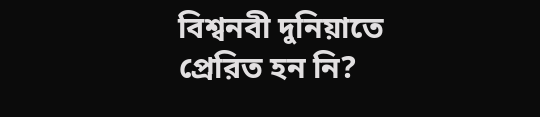বিশ্বনবী দুনিয়াতে প্রেরিত হন নি?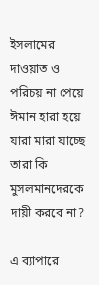ইসলামের দাওয়াত ও পরিচয় না পেয়ে ঈমান হারা হয়ে যারা মারা যাচ্ছে তারা কি মুসলমানদেরকে দায়ী করবে না?

এ ব্যাপারে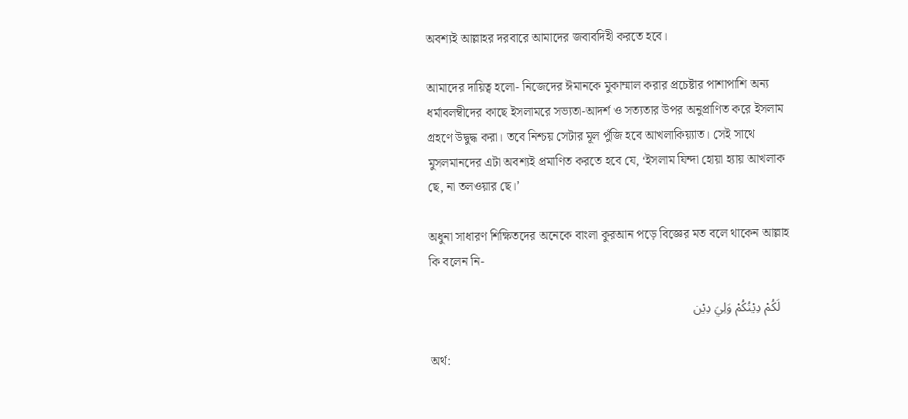অবশ্যই আল্লাহর দরবারে আমাদের জবাবদিহী করতে হবে।

আমাদের দায়িত্ব হলো- নিজেদের ঈমানকে মুকাম্মাল করার প্রচেষ্টার পাশাপাশি অন্য ধর্মাবলম্বীদের কাছে ইসলামরে সভ্যতা-আদর্শ ও সত্যতার উপর অনুপ্রাণিত করে ইসলাম গ্রহণে উদ্বুদ্ধ করা। তবে নিশ্চয় সেটার মূল পুঁজি হবে আখলাকিয়্যাত। সেই সাথে মুসলমানদের এটা অবশ্যই প্রমাণিত করতে হবে যে, ‘ইসলাম যিন্দা হোয়া হ্যায় আখলাক ছে, না তলওয়ার ছে।’

অধুনা সাধারণ শিক্ষিতদের অনেকে বাংলা কুরআন পড়ে বিজ্ঞের মত বলে থাকেন আল্লাহ কি বলেন নি-

   لَكُمْ دِيْنُكُمْ وَلِيَ دِيْن

অর্থ: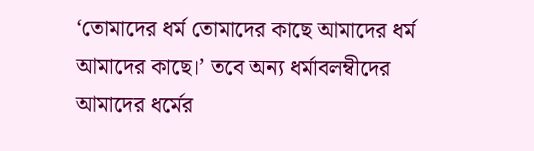‘তোমাদের ধর্ম তোমাদের কাছে আমাদের ধর্ম আমাদের কাছে।’ তবে অন্য ধর্মাবলম্বীদের আমাদের ধর্মের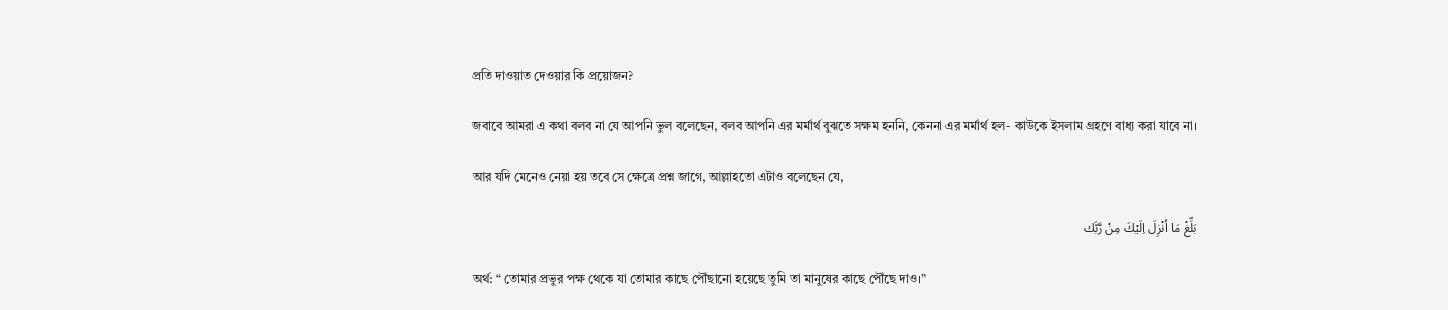প্রতি দাওয়াত দেওয়ার কি প্রয়োজন?

জবাবে আমরা এ কথা বলব না যে আপনি ভুল বলেছেন, বলব আপনি এর মর্মার্থ বুঝতে সক্ষম হননি, কেননা এর মর্মার্থ হল- কাউকে ইসলাম গ্রহণে বাধ্য করা যাবে না।

আর যদি মেনেও নেয়া হয় তবে সে ক্ষেত্রে প্রশ্ন জাগে, আল্লাহতো এটাও বলেছেন যে,

بَلِّغْ مَا اُنْزِلَ اِلَيْكَ مِنْ رَّبَّك

অর্থ: “ তোমার প্রভুর পক্ষ থেকে যা তোমার কাছে পৌঁছানো হয়েছে তুমি তা মানুষের কাছে পৌঁছে দাও।”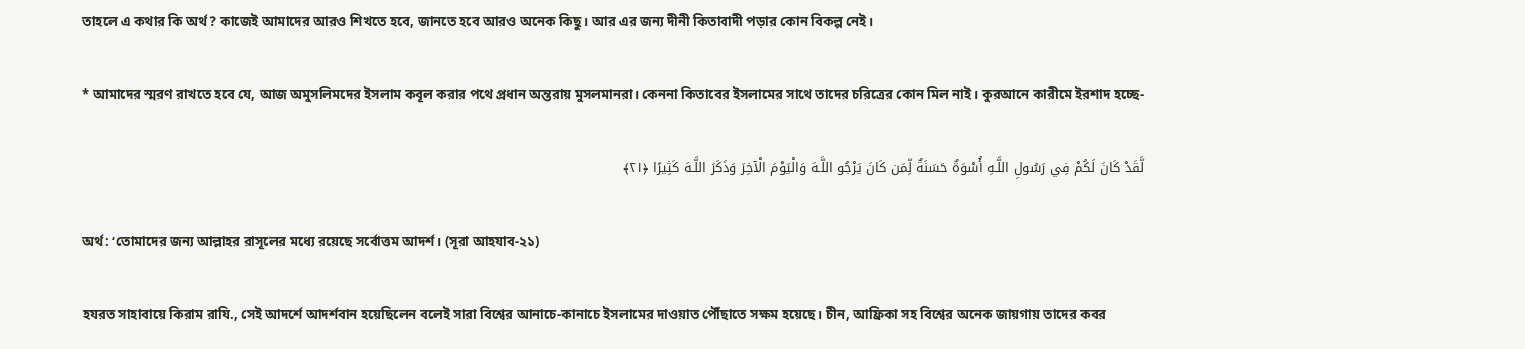তাহলে এ কথার কি অর্থ? কাজেই আমাদের আরও শিখতে হবে, জানতে হবে আরও অনেক কিছু। আর এর জন্য দীনী কিতাবাদী পড়ার কোন বিকল্প নেই।

* আমাদের স্মরণ রাখতে হবে যে, আজ অমুসলিমদের ইসলাম কবূল করার পথে প্রধান অন্তরায় মুসলমানরা। কেননা কিতাবের ইসলামের সাথে তাদের চরিত্রের কোন মিল নাই। কুরআনে কারীমে ইরশাদ হচ্ছে-

لَّقَدْ كَانَ لَكُمْ فِي رَ‌سُولِ اللَّـهِ أُسْوَةٌ حَسَنَةٌ لِّمَن كَانَ يَرْ‌جُو اللَّـهَ وَالْيَوْمَ الْآخِرَ‌ وَذَكَرَ‌ اللَّـهَ كَثِيرً‌ا ﴿٢١﴾

অর্থ: ‘তোমাদের জন্য আল্লাহর রাসূলের মধ্যে রয়েছে সর্বোত্তম আদর্শ। (সূরা আহযাব-২১)

হযরত সাহাবায়ে কিরাম রাযি., সেই আদর্শে আদর্শবান হয়েছিলেন বলেই সারা বিশ্বের আনাচে-কানাচে ইসলামের দাওয়াত পৌঁছাতে সক্ষম হয়েছে। চীন, আফ্রিকা সহ বিশ্বের অনেক জায়গায় তাদের কবর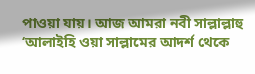পাওয়া যায়। আজ আমরা নবী সাল্লাল্লাহু ‘আলাইহি ওয়া সাল্লামের আদর্শ থেকে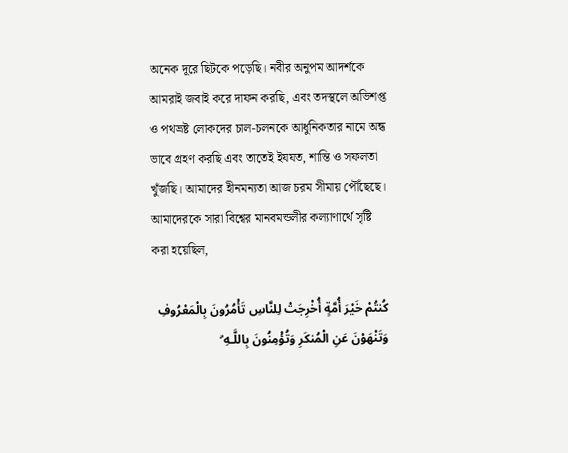অনেক দূরে ছিটকে পড়েছি। নবীর অনুপম আদর্শকে আমরাই জবাই করে দাফন করছি, এবং তদস্থলে অভিশপ্ত ও পথভ্রষ্ট লোকদের চাল-চলনকে আধুনিকতার নামে অন্ধ ভাবে গ্রহণ করছি এবং তাতেই ইযযত, শান্তি ও সফলতা খুঁজছি। আমাদের হীনমন্যতা আজ চরম সীমায় পৌঁছেছে। আমাদেরকে সারা বিশ্বের মানবমন্ডলীর কল্যাণার্থে সৃষ্টি করা হয়েছিল,

كُنتُمْ خَيْرَ‌ أُمَّةٍ أُخْرِ‌جَتْ لِلنَّاسِ تَأْمُرُ‌ونَ بِالْمَعْرُ‌وفِ وَتَنْهَوْنَ عَنِ الْمُنكَرِ‌ وَتُؤْمِنُونَ بِاللَّـهِ ۗ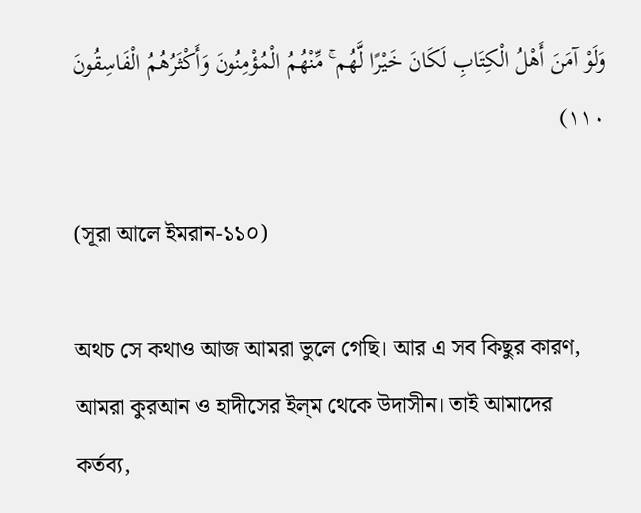وَلَوْ آمَنَ أَهْلُ الْكِتَابِ لَكَانَ خَيْرً‌ا لَّهُم ۚ مِّنْهُمُ الْمُؤْمِنُونَ وَأَكْثَرُ‌هُمُ الْفَاسِقُونَ ١١٠)

(সূরা আলে ইমরান-১১০)

অথচ সে কথাও আজ আমরা ভুলে গেছি। আর এ সব কিছুর কারণ, আমরা কুরআন ও হাদীসের ইল্‌ম থেকে উদাসীন। তাই আমাদের কর্তব্য,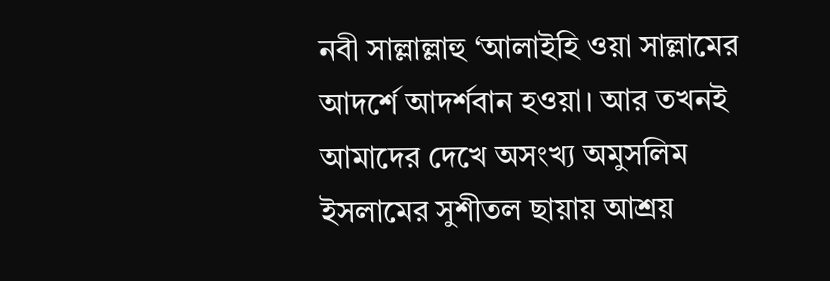নবী সাল্লাল্লাহু ‘আলাইহি ওয়া সাল্লামের আদর্শে আদর্শবান হওয়া। আর তখনই আমাদের দেখে অসংখ্য অমুসলিম ইসলামের সুশীতল ছায়ায় আশ্রয়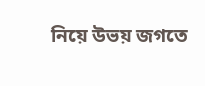নিয়ে উভয় জগতে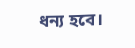ধন্য হবে।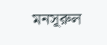মনসূরুল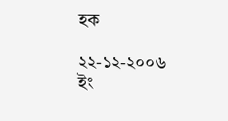হক

২২-১২-২০০৬ ইং